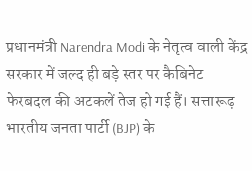प्रधानमंत्री Narendra Modi के नेतृत्व वाली केंद्र सरकार में जल्द ही बड़े स्तर पर कैबिनेट फेरबदल की अटकलें तेज हो गई हैं। सत्तारूढ़ भारतीय जनता पार्टी (BJP) के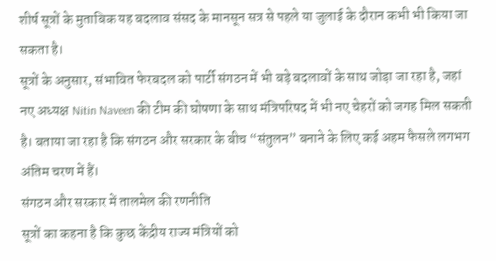शीर्ष सूत्रों के मुताबिक यह बदलाव संसद के मानसून सत्र से पहले या जुलाई के दौरान कभी भी किया जा सकता है।
सूत्रों के अनुसार, संभावित फेरबदल को पार्टी संगठन में भी बड़े बदलावों के साथ जोड़ा जा रहा है, जहां नए अध्यक्ष Nitin Naveen की टीम की घोषणा के साथ मंत्रिपरिषद में भी नए चेहरों को जगह मिल सकती है। बताया जा रहा है कि संगठन और सरकार के बीच “संतुलन” बनाने के लिए कई अहम फैसले लगभग अंतिम चरण में हैं।
संगठन और सरकार में तालमेल की रणनीति
सूत्रों का कहना है कि कुछ केंद्रीय राज्य मंत्रियों को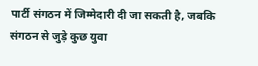पार्टी संगठन में जिम्मेदारी दी जा सकती है, जबकि संगठन से जुड़े कुछ युवा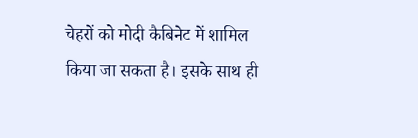चेहरों को मोदी कैबिनेट में शामिल किया जा सकता है। इसके साथ ही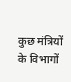कुछ मंत्रियों के विभागों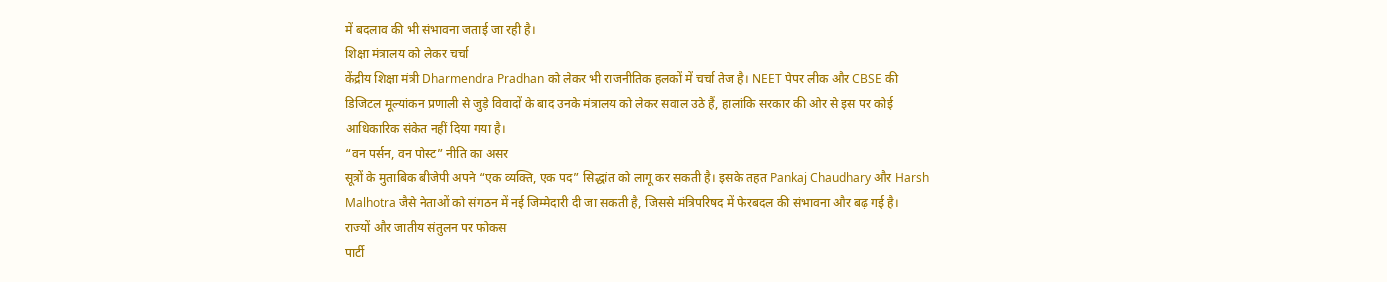में बदलाव की भी संभावना जताई जा रही है।
शिक्षा मंत्रालय को लेकर चर्चा
केंद्रीय शिक्षा मंत्री Dharmendra Pradhan को लेकर भी राजनीतिक हलकों में चर्चा तेज है। NEET पेपर लीक और CBSE की डिजिटल मूल्यांकन प्रणाली से जुड़े विवादों के बाद उनके मंत्रालय को लेकर सवाल उठे हैं, हालांकि सरकार की ओर से इस पर कोई आधिकारिक संकेत नहीं दिया गया है।
“वन पर्सन, वन पोस्ट” नीति का असर
सूत्रों के मुताबिक बीजेपी अपने “एक व्यक्ति, एक पद” सिद्धांत को लागू कर सकती है। इसके तहत Pankaj Chaudhary और Harsh Malhotra जैसे नेताओं को संगठन में नई जिम्मेदारी दी जा सकती है, जिससे मंत्रिपरिषद में फेरबदल की संभावना और बढ़ गई है।
राज्यों और जातीय संतुलन पर फोकस
पार्टी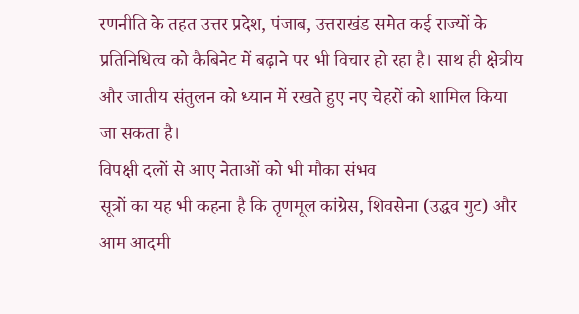रणनीति के तहत उत्तर प्रदेश, पंजाब, उत्तराखंड समेत कई राज्यों के प्रतिनिधित्व को कैबिनेट में बढ़ाने पर भी विचार हो रहा है। साथ ही क्षेत्रीय और जातीय संतुलन को ध्यान में रखते हुए नए चेहरों को शामिल किया जा सकता है।
विपक्षी दलों से आए नेताओं को भी मौका संभव
सूत्रों का यह भी कहना है कि तृणमूल कांग्रेस, शिवसेना (उद्धव गुट) और आम आदमी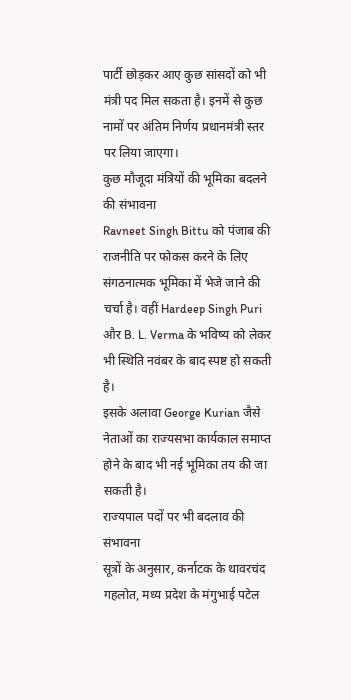पार्टी छोड़कर आए कुछ सांसदों को भी मंत्री पद मिल सकता है। इनमें से कुछ नामों पर अंतिम निर्णय प्रधानमंत्री स्तर पर लिया जाएगा।
कुछ मौजूदा मंत्रियों की भूमिका बदलने की संभावना
Ravneet Singh Bittu को पंजाब की राजनीति पर फोकस करने के लिए संगठनात्मक भूमिका में भेजे जाने की चर्चा है। वहीं Hardeep Singh Puri और B. L. Verma के भविष्य को लेकर भी स्थिति नवंबर के बाद स्पष्ट हो सकती है।
इसके अलावा George Kurian जैसे नेताओं का राज्यसभा कार्यकाल समाप्त होने के बाद भी नई भूमिका तय की जा सकती है।
राज्यपाल पदों पर भी बदलाव की संभावना
सूत्रों के अनुसार, कर्नाटक के थावरचंद गहलोत, मध्य प्रदेश के मंगुभाई पटेल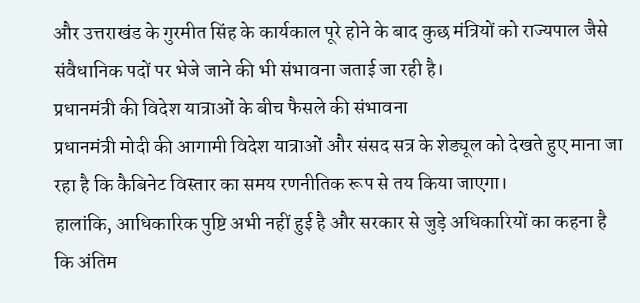और उत्तराखंड के गुरमीत सिंह के कार्यकाल पूरे होने के बाद कुछ मंत्रियों को राज्यपाल जैसे संवैधानिक पदों पर भेजे जाने की भी संभावना जताई जा रही है।
प्रधानमंत्री की विदेश यात्राओं के बीच फैसले की संभावना
प्रधानमंत्री मोदी की आगामी विदेश यात्राओं और संसद सत्र के शेड्यूल को देखते हुए माना जा रहा है कि कैबिनेट विस्तार का समय रणनीतिक रूप से तय किया जाएगा।
हालांकि, आधिकारिक पुष्टि अभी नहीं हुई है और सरकार से जुड़े अधिकारियों का कहना है कि अंतिम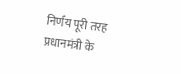निर्णय पूरी तरह प्रधानमंत्री के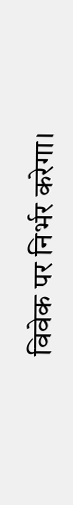विवेक पर निर्भर करेगा।